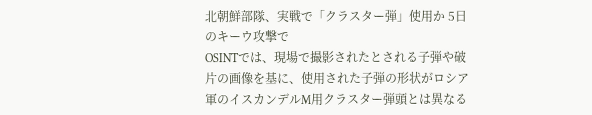北朝鮮部隊、実戦で「クラスター弾」使用か 5日のキーウ攻撃で
OSINTでは、現場で撮影されたとされる子弾や破片の画像を基に、使用された子弾の形状がロシア軍のイスカンデルM用クラスター弾頭とは異なる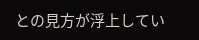との見方が浮上してい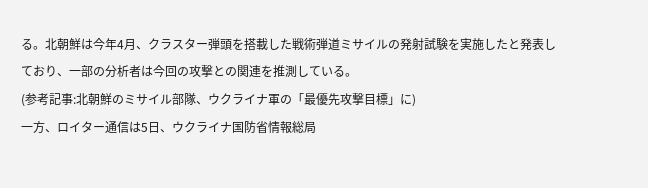る。北朝鮮は今年4月、クラスター弾頭を搭載した戦術弾道ミサイルの発射試験を実施したと発表しており、一部の分析者は今回の攻撃との関連を推測している。
(参考記事:北朝鮮のミサイル部隊、ウクライナ軍の「最優先攻撃目標」に)
一方、ロイター通信は5日、ウクライナ国防省情報総局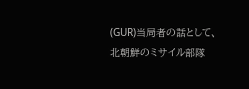(GUR)当局者の話として、北朝鮮のミサイル部隊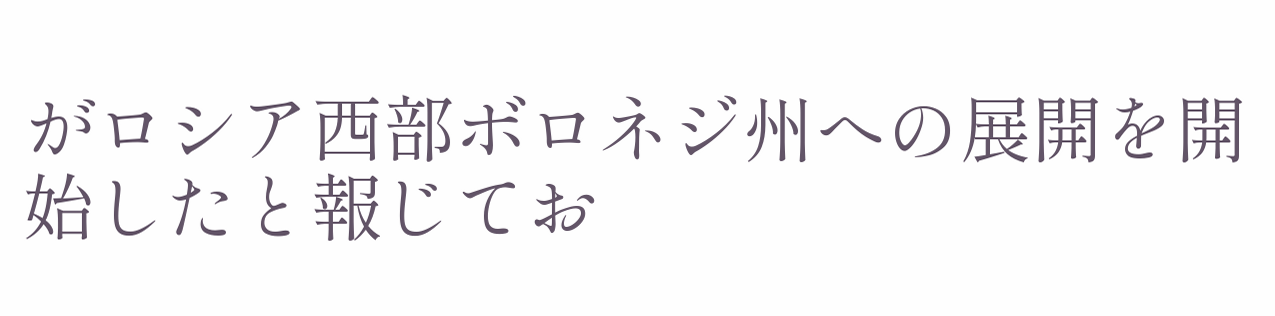がロシア西部ボロネジ州への展開を開始したと報じてお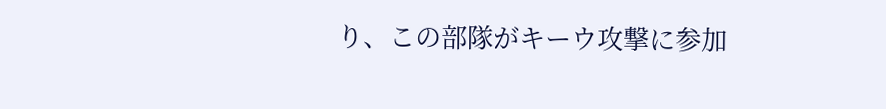り、この部隊がキーウ攻撃に参加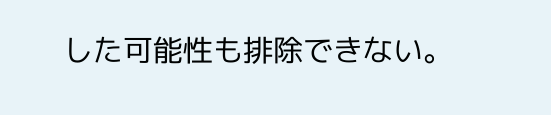した可能性も排除できない。